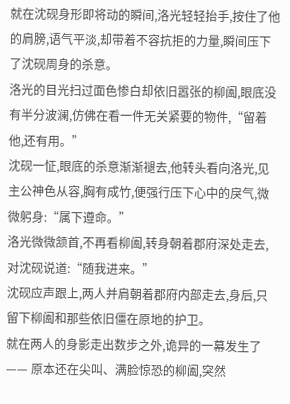就在沈砚身形即将动的瞬间,洛光轻轻抬手,按住了他的肩膀,语气平淡,却带着不容抗拒的力量,瞬间压下了沈砚周身的杀意。
洛光的目光扫过面色惨白却依旧嚣张的柳阖,眼底没有半分波澜,仿佛在看一件无关紧要的物件,“留着他,还有用。”
沈砚一怔,眼底的杀意渐渐褪去,他转头看向洛光,见主公神色从容,胸有成竹,便强行压下心中的戾气,微微躬身:“属下遵命。”
洛光微微颔首,不再看柳阖,转身朝着郡府深处走去,对沈砚说道:“随我进来。”
沈砚应声跟上,两人并肩朝着郡府内部走去,身后,只留下柳阖和那些依旧僵在原地的护卫。
就在两人的身影走出数步之外,诡异的一幕发生了 —— 原本还在尖叫、满脸惊恐的柳阖,突然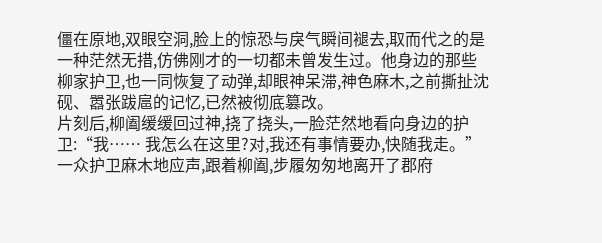僵在原地,双眼空洞,脸上的惊恐与戾气瞬间褪去,取而代之的是一种茫然无措,仿佛刚才的一切都未曾发生过。他身边的那些柳家护卫,也一同恢复了动弹,却眼神呆滞,神色麻木,之前撕扯沈砚、嚣张跋扈的记忆,已然被彻底篡改。
片刻后,柳阖缓缓回过神,挠了挠头,一脸茫然地看向身边的护卫:“我…… 我怎么在这里?对,我还有事情要办,快随我走。”
一众护卫麻木地应声,跟着柳阖,步履匆匆地离开了郡府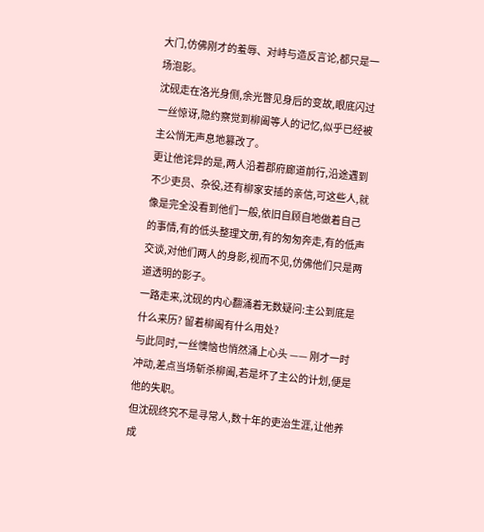大门,仿佛刚才的羞辱、对峙与造反言论,都只是一场泡影。
沈砚走在洛光身侧,余光瞥见身后的变故,眼底闪过一丝惊讶,隐约察觉到柳阖等人的记忆,似乎已经被主公悄无声息地篡改了。
更让他诧异的是,两人沿着郡府廊道前行,沿途遇到不少吏员、杂役,还有柳家安插的亲信,可这些人,就像是完全没看到他们一般,依旧自顾自地做着自己的事情,有的低头整理文册,有的匆匆奔走,有的低声交谈,对他们两人的身影,视而不见,仿佛他们只是两道透明的影子。
一路走来,沈砚的内心翻涌着无数疑问:主公到底是什么来历? 留着柳阖有什么用处?
与此同时,一丝懊恼也悄然涌上心头 —— 刚才一时冲动,差点当场斩杀柳阖,若是坏了主公的计划,便是他的失职。
但沈砚终究不是寻常人,数十年的吏治生涯,让他养成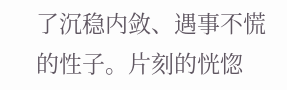了沉稳内敛、遇事不慌的性子。片刻的恍惚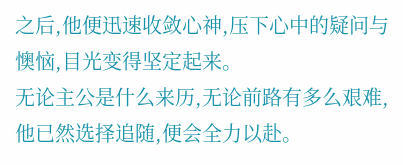之后,他便迅速收敛心神,压下心中的疑问与懊恼,目光变得坚定起来。
无论主公是什么来历,无论前路有多么艰难,他已然选择追随,便会全力以赴。